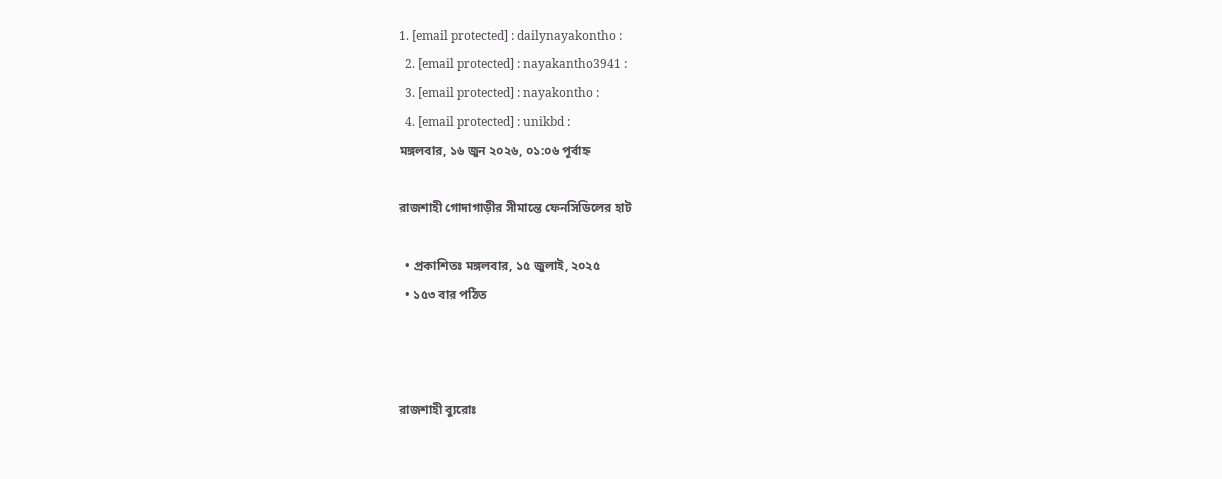1. [email protected] : dailynayakontho :
  2. [email protected] : nayakantho3941 :
  3. [email protected] : nayakontho :
  4. [email protected] : unikbd :
মঙ্গলবার, ১৬ জুন ২০২৬, ০১:০৬ পূর্বাহ্ন

রাজশাহী গোদাগাড়ীর সীমান্তে ফেনসিডিলের হাট

  • প্রকাশিতঃ মঙ্গলবার, ১৫ জুলাই, ২০২৫
  • ১৫৩ বার পঠিত



রাজশাহী ব্যুরোঃ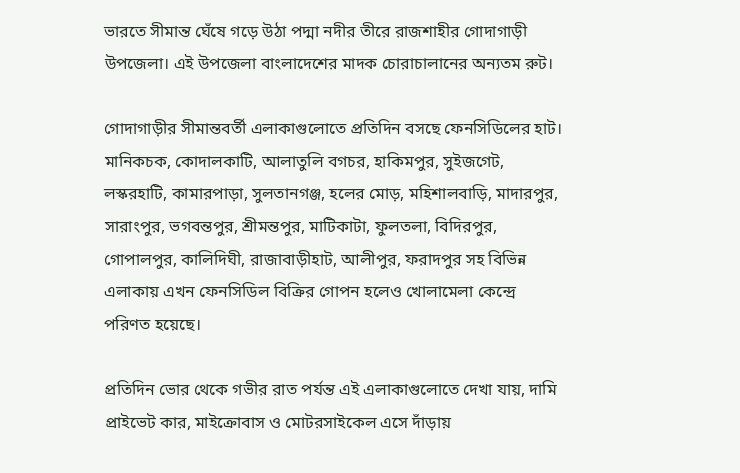ভারতে সীমান্ত ঘেঁষে গড়ে উঠা পদ্মা নদীর তীরে রাজশাহীর গোদাগাড়ী উপজেলা। এই উপজেলা বাংলাদেশের মাদক চোরাচালানের অন্যতম রুট।

গোদাগাড়ীর সীমান্তবর্তী এলাকাগুলোতে প্রতিদিন বসছে ফেনসিডিলের হাট। মানিকচক, কোদালকাটি, আলাতুলি বগচর, হাকিমপুর, সুইজগেট, লস্করহাটি, কামারপাড়া, সুলতানগঞ্জ, হলের মোড়, মহিশালবাড়ি, মাদারপুর, সারাংপুর, ভগবন্তপুর, শ্রীমন্তপুর, মাটিকাটা, ফুলতলা, বিদিরপুর, গোপালপুর, কালিদিঘী, রাজাবাড়ীহাট, আলীপুর, ফরাদপুর সহ বিভিন্ন এলাকায় এখন ফেনসিডিল বিক্রির গোপন হলেও খোলামেলা কেন্দ্রে পরিণত হয়েছে।

প্রতিদিন ভোর থেকে গভীর রাত পর্যন্ত এই এলাকাগুলোতে দেখা যায়, দামি প্রাইভেট কার, মাইক্রোবাস ও মোটরসাইকেল এসে দাঁড়ায়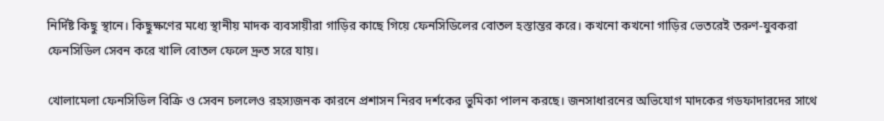নির্দিষ্ট কিছু স্থানে। কিছুক্ষণের মধ্যে স্থানীয় মাদক ব্যবসায়ীরা গাড়ির কাছে গিয়ে ফেনসিডিলের বোতল হস্তান্তর করে। কখনো কখনো গাড়ির ভেতরেই তরুণ-যুবকরা ফেনসিডিল সেবন করে খালি বোতল ফেলে দ্রুত সরে যায়।

খোলামেলা ফেনসিডিল বিক্রি ও সেবন চললেও রহস্যজনক কারনে প্রশাসন নিরব দর্শকের ভুমিকা পালন করছে। জনসাধারনের অভিযোগ মাদকের গডফাদারদের সাথে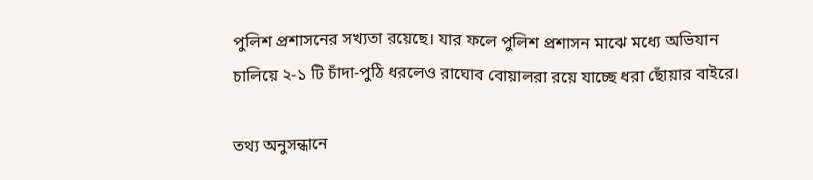পুলিশ প্রশাসনের সখ্যতা রয়েছে। যার ফলে পুলিশ প্রশাসন মাঝে মধ্যে অভিযান চালিয়ে ২-১ টি চাঁদা-পুঠি ধরলেও রাঘোব বোয়ালরা রয়ে যাচ্ছে ধরা ছোঁয়ার বাইরে।

তথ্য অনুসন্ধানে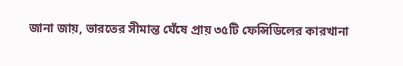জানা জায়, ভারতের সীমান্ত ঘেঁষে প্রায় ৩৫টি ফেন্সিডিলের কারখানা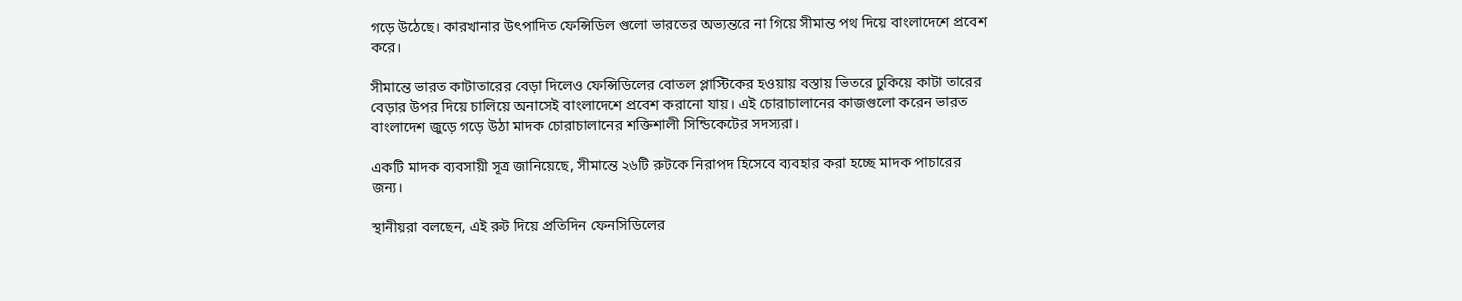গড়ে উঠেছে। কারখানার উৎপাদিত ফেন্সিডিল গুলো ভারতের অভ্যন্তরে না গিয়ে সীমান্ত পথ দিয়ে বাংলাদেশে প্রবেশ করে।

সীমান্তে ভারত কাটাতারের বেড়া দিলেও ফেন্সিডিলের বোতল প্লাস্টিকের হওয়ায় বস্তায় ভিতরে ঢুকিয়ে কাটা তারের বেড়ার উপর দিয়ে চালিয়ে অনাসেই বাংলাদেশে প্রবেশ করানো যায়। এই চোরাচালানের কাজগুলো করেন ভারত বাংলাদেশ জুড়ে গড়ে উঠা মাদক চোরাচালানের শক্তিশালী সিন্ডিকেটের সদস্যরা।

একটি মাদক ব্যবসায়ী সূত্র জানিয়েছে, সীমান্তে ২৬টি রুটকে নিরাপদ হিসেবে ব্যবহার করা হচ্ছে মাদক পাচারের জন্য।

স্থানীয়রা বলছেন, এই রুট দিয়ে প্রতিদিন ফেনসিডিলের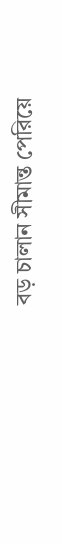বড় চালান সীমান্ত পেরিয়ে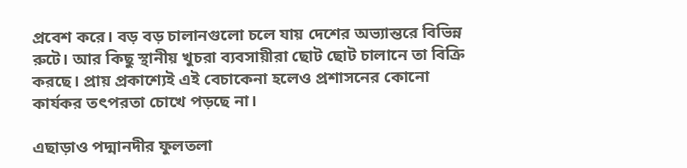প্রবেশ করে। বড় বড় চালানগুলো চলে যায় দেশের অভ্যান্তরে বিভিন্ন রুটে। আর কিছু স্থানীয় খুচরা ব্যবসায়ীরা ছোট ছোট চালানে তা বিক্রি করছে। প্রায় প্রকাশ্যেই এই বেচাকেনা হলেও প্রশাসনের কোনো কার্যকর তৎপরতা চোখে পড়ছে না।

এছাড়াও পদ্মানদীর ফুলতলা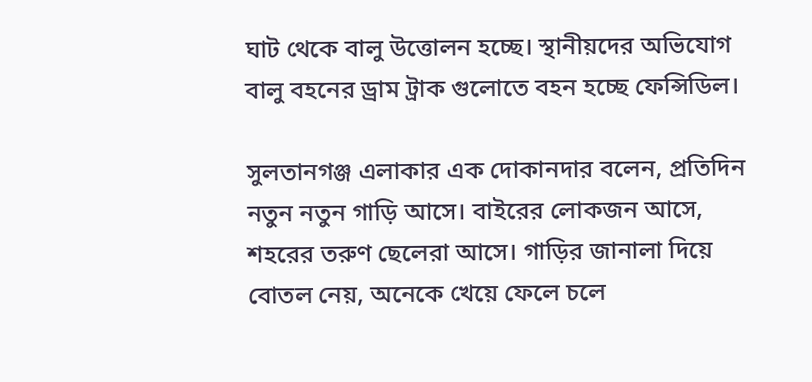ঘাট থেকে বালু উত্তোলন হচ্ছে। স্থানীয়দের অভিযোগ বালু বহনের ড্রাম ট্রাক গুলোতে বহন হচ্ছে ফেন্সিডিল।

সুলতানগঞ্জ এলাকার এক দোকানদার বলেন, প্রতিদিন নতুন নতুন গাড়ি আসে। বাইরের লোকজন আসে, শহরের তরুণ ছেলেরা আসে। গাড়ির জানালা দিয়ে বোতল নেয়, অনেকে খেয়ে ফেলে চলে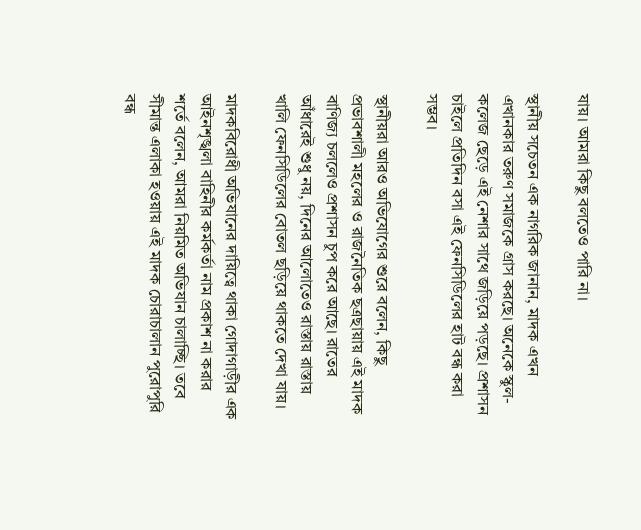যায়। আমরা কিছু বলতেও পারি না।

স্থানীয় সচেতন এক নাগরিক জানান, মাদক এখন এখানকার তরুণ সমাজকে গ্রাস করছে। অনেকে স্কুল-কলেজ ছেড়ে এই নেশার সাথে জড়িয়ে পড়ছে। প্রশাসন চাইলে প্রতিদিন বসা এই ফেনসিডিলের হাট বন্ধ করা সম্ভব।

স্থানীয়রা আরও অভিযোগের শুরে বলেন, কিছু প্রভাবশালী মহলের ও রাজনৈতিক ছত্রছায়ায় এই মাদক বাণিজ্য চললেও প্রশাসন চুপ করে আছে। রাতের আঁধারেই শুধু নয়, দিনের আলোতেও রাস্তায় রাস্তায় খালি ফেনসিডিলের বোতল ছড়িয়ে থাকতে দেখা যায়।

মাদকবিরোধী অভিযানের দায়িত্বে থাকা গোদাগাড়ীর এক আইনশৃঙ্খলা বাহিনীর কর্মকর্তা নাম প্রকাশ না করার শর্তে বলেন, আমরা নিয়মিত অভিযান চালাচ্ছি। তবে সীমান্ত এলাকা হওয়ায় এই মাদক চোরাচালান পুরোপুরি বন্ধ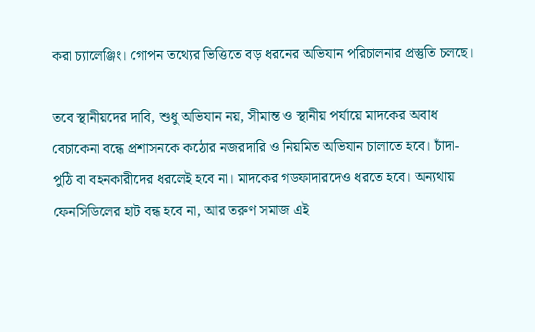করা চ্যালেঞ্জিং। গোপন তথ্যের ভিত্তিতে বড় ধরনের অভিযান পরিচালনার প্রস্তুতি চলছে।

তবে স্থানীয়দের দাবি, শুধু অভিযান নয়, সীমান্ত ও স্থানীয় পর্যায়ে মাদকের অবাধ বেচাকেনা বন্ধে প্রশাসনকে কঠোর নজরদারি ও নিয়মিত অভিযান চালাতে হবে। চাঁদা-পুঠি বা বহনকারীদের ধরলেই হবে না। মাদকের গডফাদারদেও ধরতে হবে। অন্যথায় ফেনসিডিলের হাট বন্ধ হবে না, আর তরুণ সমাজ এই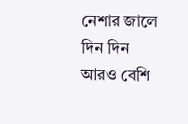নেশার জালে দিন দিন আরও বেশি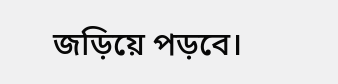জড়িয়ে পড়বে।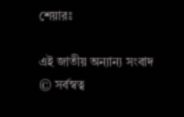শেয়ারঃ

এই জাতীয় অন্যান্য সংবাদ
© সর্বস্বত্ব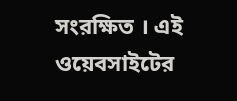সংরক্ষিত । এই ওয়েবসাইটের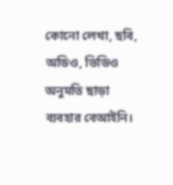কোনো লেখা, ছবি, অডিও, ভিডিও অনুমতি ছাড়া ব্যবহার বেআইনি।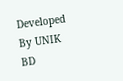Developed By UNIK BD